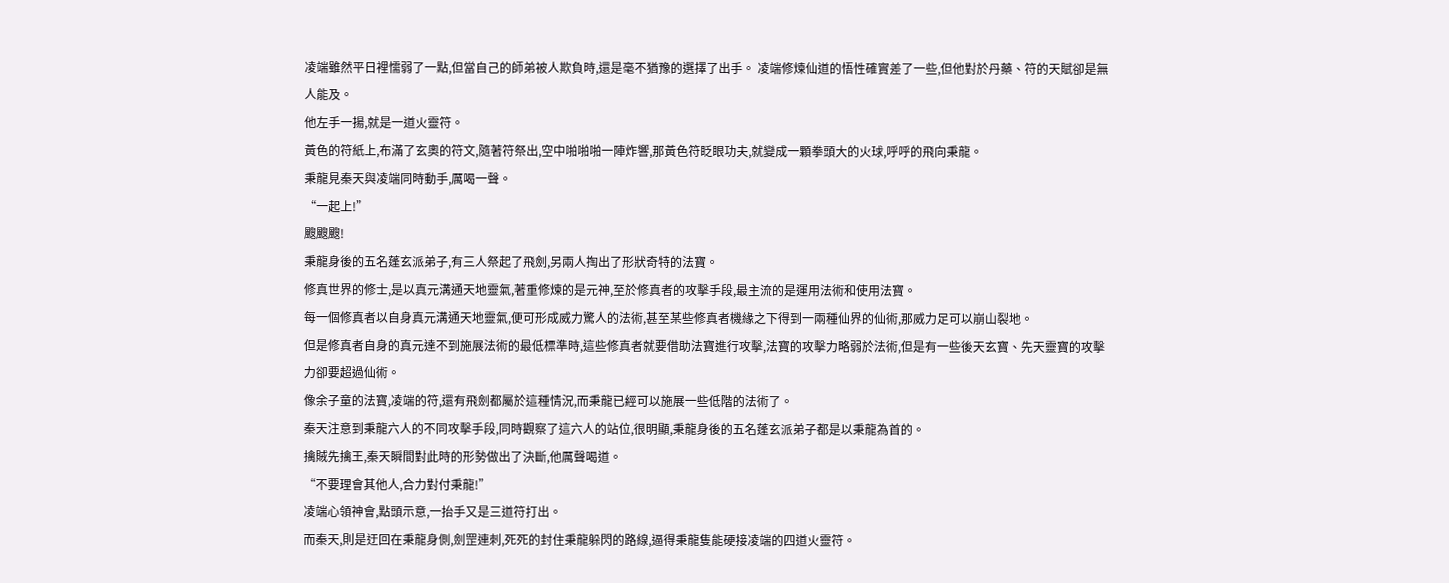凌端雖然平日裡懦弱了一點,但當自己的師弟被人欺負時,還是毫不猶豫的選擇了出手。 凌端修煉仙道的悟性確實差了一些,但他對於丹藥、符的天賦卻是無人能及。
他左手一揚,就是一道火靈符。
黃色的符紙上,布滿了玄奧的符文,隨著符祭出,空中啪啪啪一陣炸響,那黃色符眨眼功夫,就變成一顆拳頭大的火球,呼呼的飛向秉龍。
秉龍見秦天與凌端同時動手,厲喝一聲。
“一起上!”
颼颼颼!
秉龍身後的五名蓬玄派弟子,有三人祭起了飛劍,另兩人掏出了形狀奇特的法寶。
修真世界的修士,是以真元溝通天地靈氣,著重修煉的是元神,至於修真者的攻擊手段,最主流的是運用法術和使用法寶。
每一個修真者以自身真元溝通天地靈氣,便可形成威力驚人的法術,甚至某些修真者機緣之下得到一兩種仙界的仙術,那威力足可以崩山裂地。
但是修真者自身的真元達不到施展法術的最低標準時,這些修真者就要借助法寶進行攻擊,法寶的攻擊力略弱於法術,但是有一些後天玄寶、先天靈寶的攻擊力卻要超過仙術。
像余子童的法寶,凌端的符,還有飛劍都屬於這種情況,而秉龍已經可以施展一些低階的法術了。
秦天注意到秉龍六人的不同攻擊手段,同時觀察了這六人的站位,很明顯,秉龍身後的五名蓬玄派弟子都是以秉龍為首的。
擒賊先擒王,秦天瞬間對此時的形勢做出了決斷,他厲聲喝道。
“不要理會其他人,合力對付秉龍!”
凌端心領神會,點頭示意,一抬手又是三道符打出。
而秦天,則是迂回在秉龍身側,劍罡連刺,死死的封住秉龍躲閃的路線,逼得秉龍隻能硬接凌端的四道火靈符。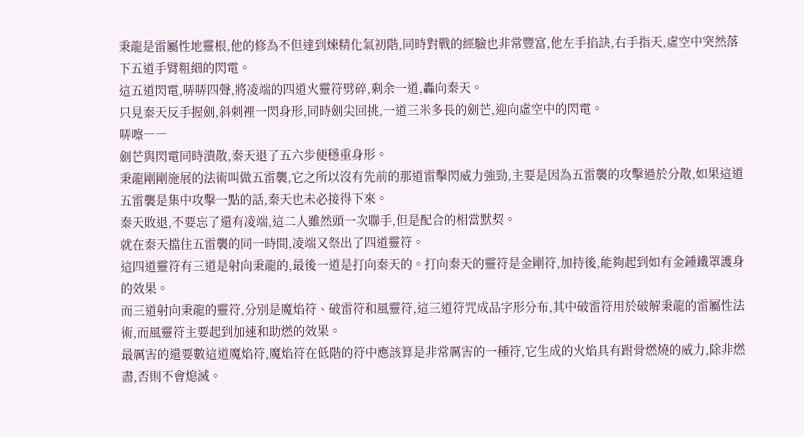秉龍是雷屬性地靈根,他的修為不但達到煉精化氣初階,同時對戰的經驗也非常豐富,他左手掐訣,右手指天,虛空中突然落下五道手臂粗細的閃電。
這五道閃電,哢哢四聲,將凌端的四道火靈符劈碎,剩余一道,轟向秦天。
只見秦天反手握劍,斜刺裡一閃身形,同時劍尖回挑,一道三米多長的劍芒,迎向虛空中的閃電。
哢嚓――
劍芒與閃電同時潰散,秦天退了五六步便穩重身形。
秉龍剛剛施展的法術叫做五雷襲,它之所以沒有先前的那道雷擊閃威力強勁,主要是因為五雷襲的攻擊過於分散,如果這道五雷襲是集中攻擊一點的話,秦天也未必接得下來。
秦天敗退,不要忘了還有凌端,這二人雖然頭一次聯手,但是配合的相當默契。
就在秦天擋住五雷襲的同一時間,凌端又祭出了四道靈符。
這四道靈符有三道是射向秉龍的,最後一道是打向秦天的。打向秦天的靈符是金剛符,加持後,能夠起到如有金鍾鐵罩護身的效果。
而三道射向秉龍的靈符,分別是魔焰符、破雷符和風靈符,這三道符咒成品字形分布,其中破雷符用於破解秉龍的雷屬性法術,而風靈符主要起到加速和助燃的效果。
最厲害的還要數這道魔焰符,魔焰符在低階的符中應該算是非常厲害的一種符,它生成的火焰具有跗骨燃燒的威力,除非燃盡,否則不會熄滅。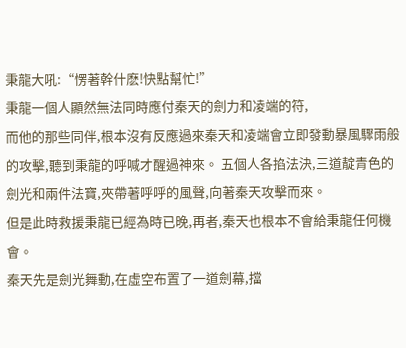秉龍大吼:“愣著幹什麽!快點幫忙!”
秉龍一個人顯然無法同時應付秦天的劍力和凌端的符,
而他的那些同伴,根本沒有反應過來秦天和凌端會立即發動暴風驟雨般的攻擊,聽到秉龍的呼喊才醒過神來。 五個人各掐法決,三道靛青色的劍光和兩件法寶,夾帶著呼呼的風聲,向著秦天攻擊而來。
但是此時救援秉龍已經為時已晚,再者,秦天也根本不會給秉龍任何機會。
秦天先是劍光舞動,在虛空布置了一道劍幕,擋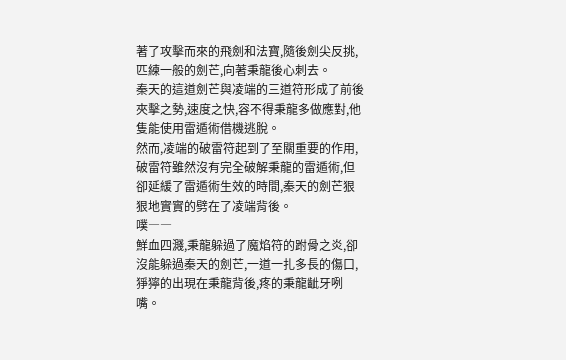著了攻擊而來的飛劍和法寶,隨後劍尖反挑,匹練一般的劍芒,向著秉龍後心刺去。
秦天的這道劍芒與凌端的三道符形成了前後夾擊之勢,速度之快,容不得秉龍多做應對,他隻能使用雷遁術借機逃脫。
然而,凌端的破雷符起到了至關重要的作用,破雷符雖然沒有完全破解秉龍的雷遁術,但卻延緩了雷遁術生效的時間,秦天的劍芒狠狠地實實的劈在了凌端背後。
噗――
鮮血四濺,秉龍躲過了魔焰符的跗骨之炎,卻沒能躲過秦天的劍芒,一道一扎多長的傷口,猙獰的出現在秉龍背後,疼的秉龍齜牙咧嘴。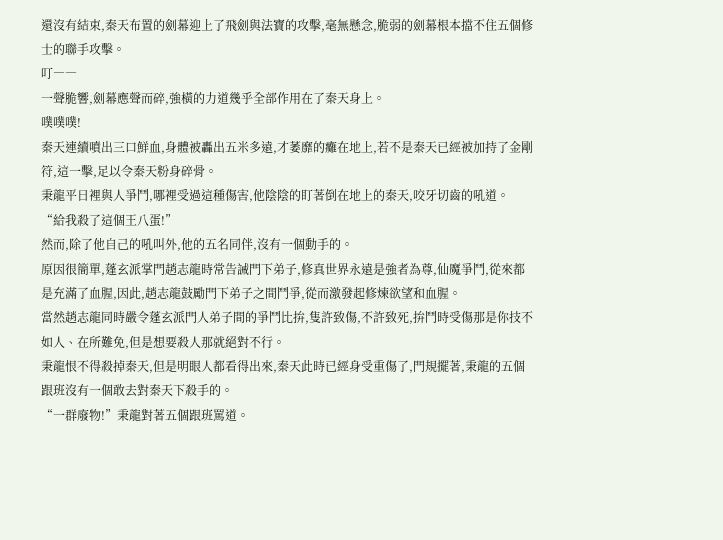還沒有結束,秦天布置的劍幕迎上了飛劍與法寶的攻擊,毫無懸念,脆弱的劍幕根本擋不住五個修士的聯手攻擊。
叮――
一聲脆響,劍幕應聲而碎,強橫的力道幾乎全部作用在了秦天身上。
噗噗噗!
秦天連續噴出三口鮮血,身體被轟出五米多遠,才萎靡的癱在地上,若不是秦天已經被加持了金剛符,這一擊,足以令秦天粉身碎骨。
秉龍平日裡與人爭鬥,哪裡受過這種傷害,他陰陰的盯著倒在地上的秦天,咬牙切齒的吼道。
“給我殺了這個王八蛋!”
然而,除了他自己的吼叫外,他的五名同伴,沒有一個動手的。
原因很簡單,蓬玄派掌門趙志龍時常告誡門下弟子,修真世界永遠是強者為尊,仙魔爭鬥,從來都是充滿了血腥,因此,趙志龍鼓勵門下弟子之間鬥爭,從而激發起修煉欲望和血腥。
當然趙志龍同時嚴令蓬玄派門人弟子間的爭鬥比拚,隻許致傷,不許致死,拚鬥時受傷那是你技不如人、在所難免,但是想要殺人那就絕對不行。
秉龍恨不得殺掉秦天,但是明眼人都看得出來,秦天此時已經身受重傷了,門規擺著,秉龍的五個跟班沒有一個敢去對秦天下殺手的。
“一群廢物!”秉龍對著五個跟班罵道。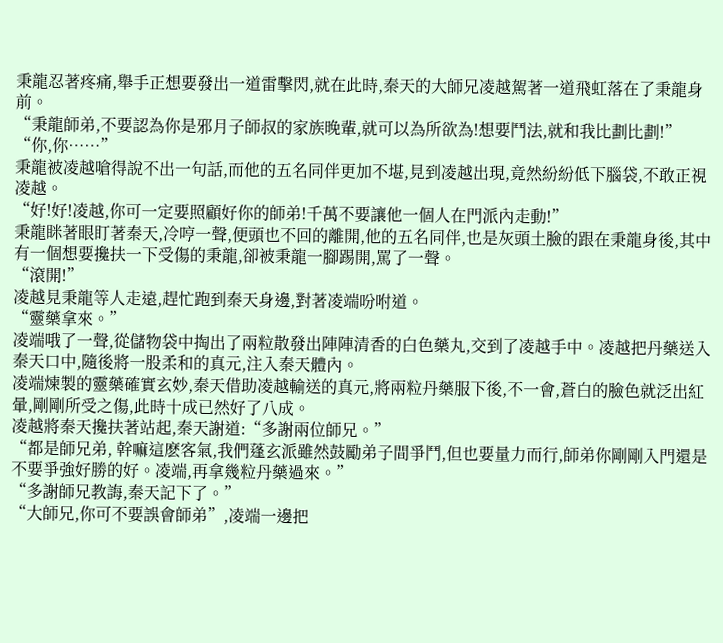秉龍忍著疼痛,舉手正想要發出一道雷擊閃,就在此時,秦天的大師兄凌越駕著一道飛虹落在了秉龍身前。
“秉龍師弟,不要認為你是邪月子師叔的家族晚輩,就可以為所欲為!想要鬥法,就和我比劃比劃!”
“你,你……”
秉龍被凌越嗆得說不出一句話,而他的五名同伴更加不堪,見到凌越出現,竟然紛紛低下腦袋,不敢正視凌越。
“好!好!凌越,你可一定要照顧好你的師弟!千萬不要讓他一個人在門派內走動!”
秉龍眯著眼盯著秦天,冷哼一聲,便頭也不回的離開,他的五名同伴,也是灰頭土臉的跟在秉龍身後,其中有一個想要攙扶一下受傷的秉龍,卻被秉龍一腳踢開,罵了一聲。
“滾開!”
凌越見秉龍等人走遠,趕忙跑到秦天身邊,對著凌端吩咐道。
“靈藥拿來。”
凌端哦了一聲,從儲物袋中掏出了兩粒散發出陣陣清香的白色藥丸,交到了凌越手中。凌越把丹藥送入秦天口中,隨後將一股柔和的真元,注入秦天體內。
凌端煉製的靈藥確實玄妙,秦天借助凌越輸送的真元,將兩粒丹藥服下後,不一會,蒼白的臉色就泛出紅暈,剛剛所受之傷,此時十成已然好了八成。
凌越將秦天攙扶著站起,秦天謝道:“多謝兩位師兄。”
“都是師兄弟, 幹嘛這麽客氣,我們蓬玄派雖然鼓勵弟子間爭鬥,但也要量力而行,師弟你剛剛入門還是不要爭強好勝的好。凌端,再拿幾粒丹藥過來。”
“多謝師兄教誨,秦天記下了。”
“大師兄,你可不要誤會師弟”,凌端一邊把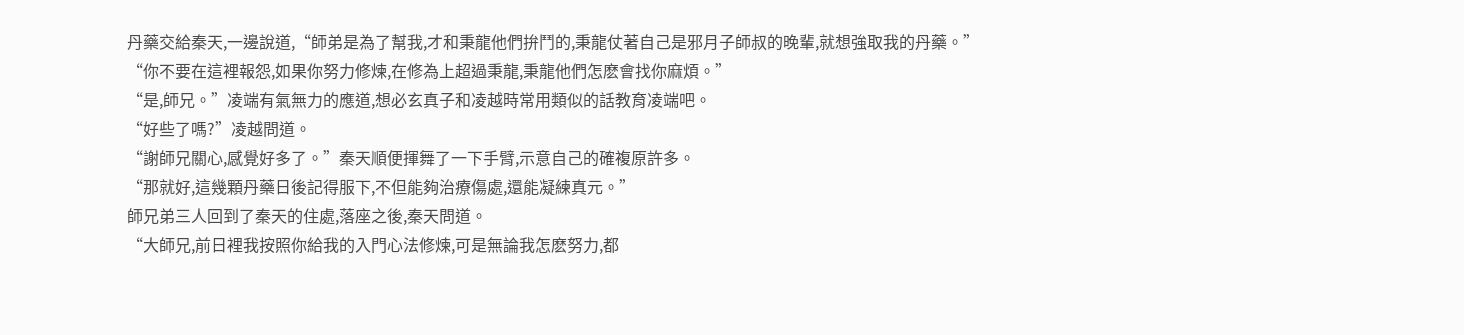丹藥交給秦天,一邊說道,“師弟是為了幫我,才和秉龍他們拚鬥的,秉龍仗著自己是邪月子師叔的晚輩,就想強取我的丹藥。”
“你不要在這裡報怨,如果你努力修煉,在修為上超過秉龍,秉龍他們怎麽會找你麻煩。”
“是,師兄。”凌端有氣無力的應道,想必玄真子和凌越時常用類似的話教育凌端吧。
“好些了嗎?”凌越問道。
“謝師兄關心,感覺好多了。”秦天順便揮舞了一下手臂,示意自己的確複原許多。
“那就好,這幾顆丹藥日後記得服下,不但能夠治療傷處,還能凝練真元。”
師兄弟三人回到了秦天的住處,落座之後,秦天問道。
“大師兄,前日裡我按照你給我的入門心法修煉,可是無論我怎麽努力,都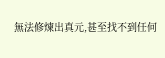無法修煉出真元,甚至找不到任何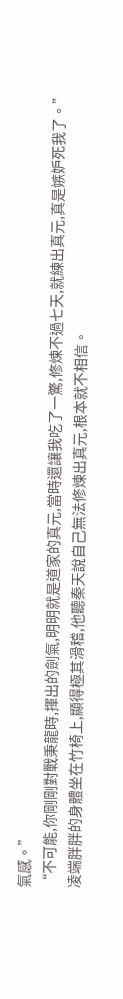氣感。”
“不可能,你剛剛對戰秉龍時,揮出的劍氣,明明就是道家的真元,當時還讓我吃了一驚,修煉不過七天,就練出真元,真是嫉妒死我了。”
凌端胖胖的身體坐在竹椅上,顯得極其滑稽,他聽秦天說自己無法修煉出真元,根本就不相信。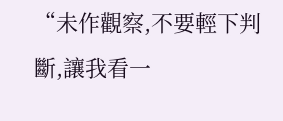“未作觀察,不要輕下判斷,讓我看一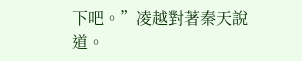下吧。”凌越對著秦天說道。